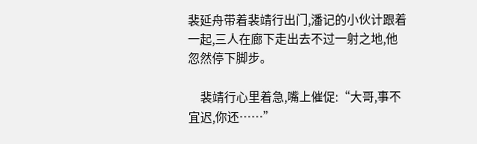裴延舟带着裴靖行出门,潘记的小伙计跟着一起,三人在廊下走出去不过一射之地,他忽然停下脚步。

    裴靖行心里着急,嘴上催促:“大哥,事不宜迟,你还……”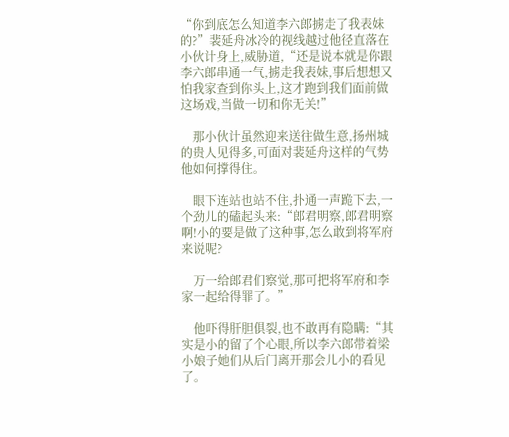“你到底怎么知道李六郎掳走了我表妹的?”裴延舟冰冷的视线越过他径直落在小伙计身上,威胁道,“还是说本就是你跟李六郎串通一气,掳走我表妹,事后想想又怕我家查到你头上,这才跑到我们面前做这场戏,当做一切和你无关!”

    那小伙计虽然迎来送往做生意,扬州城的贵人见得多,可面对裴延舟这样的气势他如何撑得住。

    眼下连站也站不住,扑通一声跪下去,一个劲儿的磕起头来:“郎君明察,郎君明察啊!小的要是做了这种事,怎么敢到将军府来说呢?

    万一给郎君们察觉,那可把将军府和李家一起给得罪了。”

    他吓得肝胆俱裂,也不敢再有隐瞒:“其实是小的留了个心眼,所以李六郎带着梁小娘子她们从后门离开那会儿小的看见了。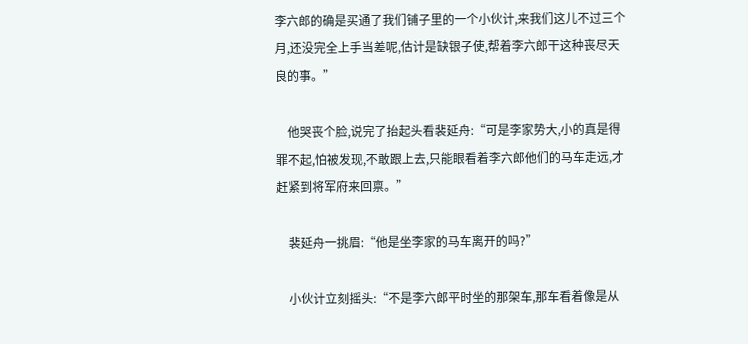李六郎的确是买通了我们铺子里的一个小伙计,来我们这儿不过三个月,还没完全上手当差呢,估计是缺银子使,帮着李六郎干这种丧尽天良的事。”

    他哭丧个脸,说完了抬起头看裴延舟:“可是李家势大,小的真是得罪不起,怕被发现,不敢跟上去,只能眼看着李六郎他们的马车走远,才赶紧到将军府来回禀。”

    裴延舟一挑眉:“他是坐李家的马车离开的吗?”

    小伙计立刻摇头:“不是李六郎平时坐的那架车,那车看着像是从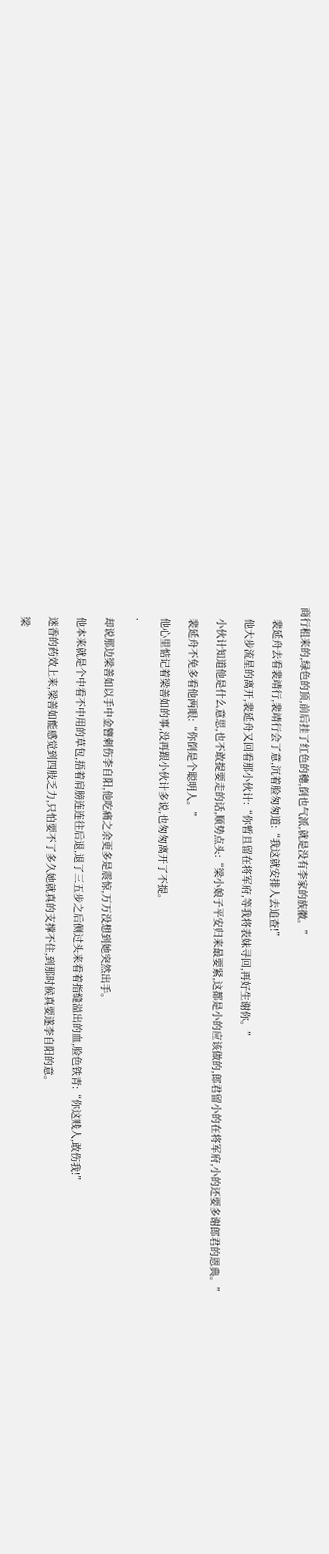商行租来的,绿色的顶,前后挂了红色的穗,倒也气派,就是没有李家的族徽。”

    裴延舟去看裴靖行,裴靖行会了意,沉着脸匆匆道:“我这就安排人去追查!”

    他大步流星的离开,裴延舟又回看那小伙计:“你暂且留在将军府,等我将表妹寻回,再好生谢你。”

    小伙计知道他是什么意思,也不敢提要走的话,顺势点头:“梁小娘子平安归来最要紧,这都是小的应该做的,郎君留小的在将军府,小的还要多谢郎君的恩典。”

    裴延舟不免多看他两眼:“你倒是个聪明人。”

    他心里惦记着梁善如的事,没再跟小伙计多说,也匆匆离开了不提。

    ·

    却说那边梁善如以手中金簪刺伤李自阳,他吃痛之余更多是震惊,万万没想到她突然出手。

    他本来就是个中看不中用的草包,捂着肩膀连连往后退,退了三五步之后侧过头来看着指缝溢出的血,脸色铁青:“你这贱人,敢伤我!”

    迷香的药效上来,梁善如能感觉到四肢乏力,只怕要不了多久她就真的支撑不住,到那时候真要遂李自阳的意。

    梁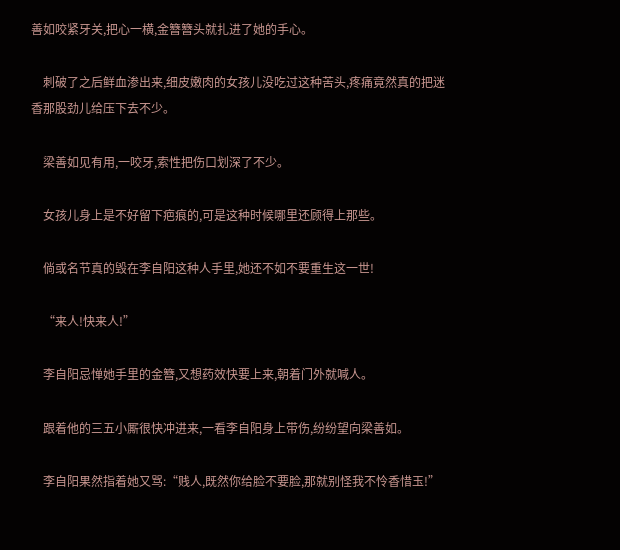善如咬紧牙关,把心一横,金簪簪头就扎进了她的手心。

    刺破了之后鲜血渗出来,细皮嫩肉的女孩儿没吃过这种苦头,疼痛竟然真的把迷香那股劲儿给压下去不少。

    梁善如见有用,一咬牙,索性把伤口划深了不少。

    女孩儿身上是不好留下疤痕的,可是这种时候哪里还顾得上那些。

    倘或名节真的毁在李自阳这种人手里,她还不如不要重生这一世!

    “来人!快来人!”

    李自阳忌惮她手里的金簪,又想药效快要上来,朝着门外就喊人。

    跟着他的三五小厮很快冲进来,一看李自阳身上带伤,纷纷望向梁善如。

    李自阳果然指着她又骂:“贱人,既然你给脸不要脸,那就别怪我不怜香惜玉!”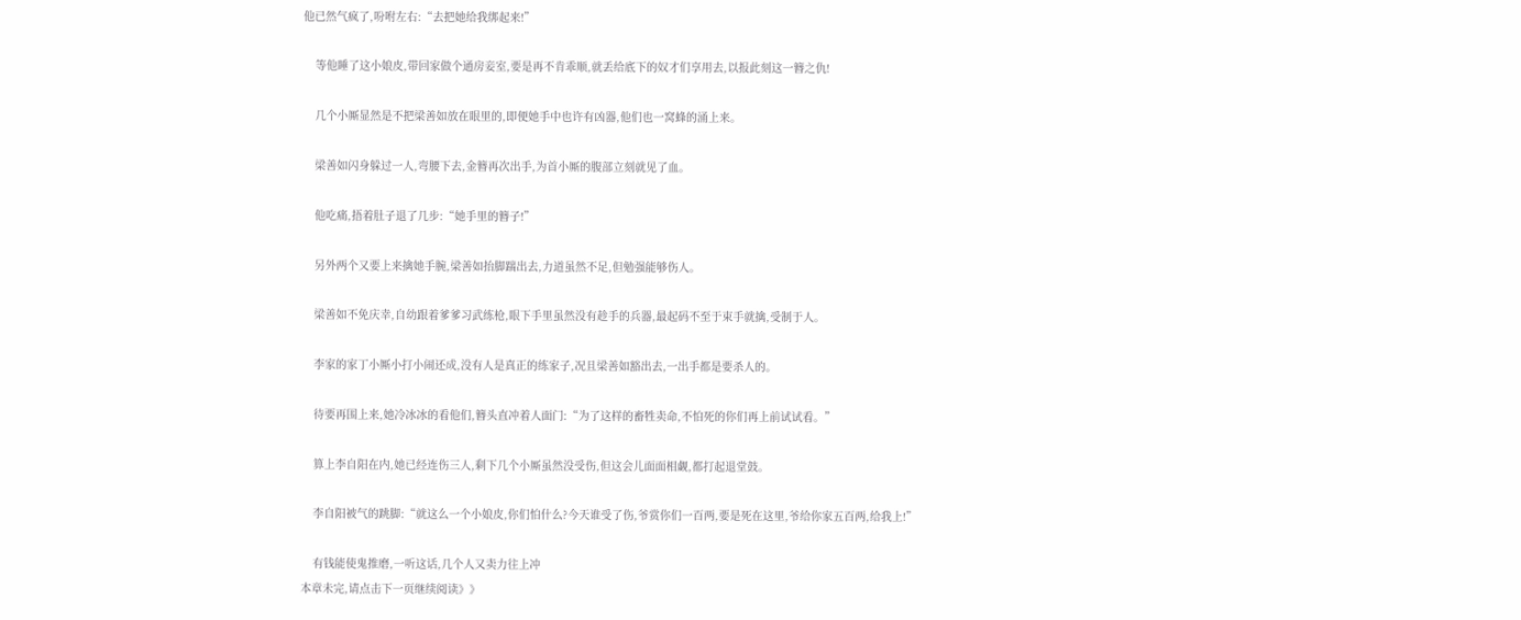他已然气疯了,吩咐左右:“去把她给我绑起来!”

    等他睡了这小娘皮,带回家做个通房妾室,要是再不肯乖顺,就丢给底下的奴才们享用去,以报此刻这一簪之仇!

    几个小厮显然是不把梁善如放在眼里的,即便她手中也许有凶器,他们也一窝蜂的涌上来。

    梁善如闪身躲过一人,弯腰下去,金簪再次出手,为首小厮的腹部立刻就见了血。

    他吃痛,捂着肚子退了几步:“她手里的簪子!”

    另外两个又要上来擒她手腕,梁善如抬脚踹出去,力道虽然不足,但勉强能够伤人。

    梁善如不免庆幸,自幼跟着爹爹习武练枪,眼下手里虽然没有趁手的兵器,最起码不至于束手就擒,受制于人。

    李家的家丁小厮小打小闹还成,没有人是真正的练家子,况且梁善如豁出去,一出手都是要杀人的。

    待要再围上来,她冷冰冰的看他们,簪头直冲着人面门:“为了这样的畜牲卖命,不怕死的你们再上前试试看。”

    算上李自阳在内,她已经连伤三人,剩下几个小厮虽然没受伤,但这会儿面面相觑,都打起退堂鼓。

    李自阳被气的跳脚:“就这么一个小娘皮,你们怕什么?今天谁受了伤,爷赏你们一百两,要是死在这里,爷给你家五百两,给我上!”

    有钱能使鬼推磨,一听这话,几个人又卖力往上冲
本章未完,请点击下一页继续阅读》》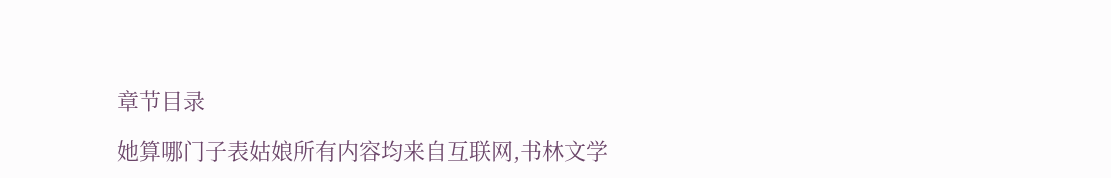章节目录

她算哪门子表姑娘所有内容均来自互联网,书林文学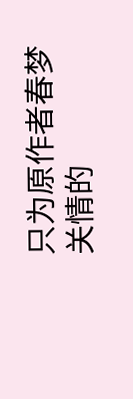只为原作者春梦关情的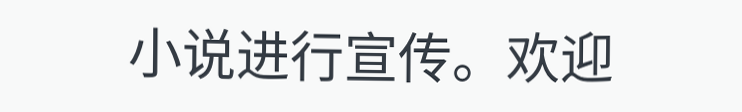小说进行宣传。欢迎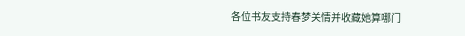各位书友支持春梦关情并收藏她算哪门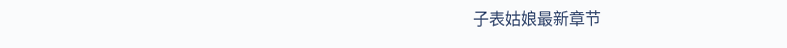子表姑娘最新章节